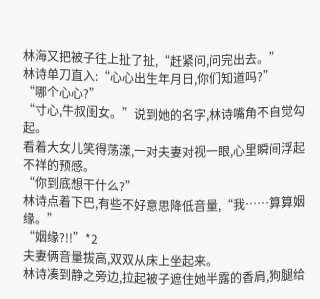林海又把被子往上扯了扯,“赶紧问,问完出去。”
林诗单刀直入:“心心出生年月日,你们知道吗?”
“哪个心心?”
“寸心,牛叔闺女。”说到她的名字,林诗嘴角不自觉勾起。
看着大女儿笑得荡漾,一对夫妻对视一眼,心里瞬间浮起不祥的预感。
“你到底想干什么?”
林诗点着下巴,有些不好意思降低音量,“我……算算姻缘。”
“姻缘?!!”*2
夫妻俩音量拔高,双双从床上坐起来。
林诗凑到静之旁边,拉起被子遮住她半露的香肩,狗腿给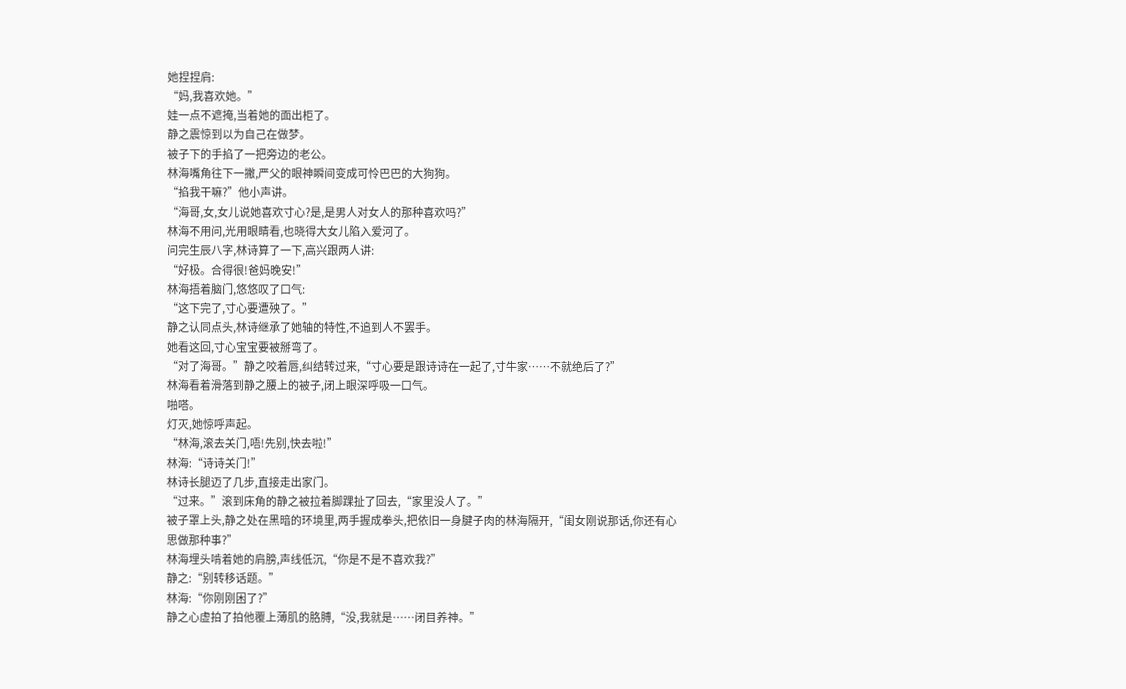她捏捏肩:
“妈,我喜欢她。”
娃一点不遮掩,当着她的面出柜了。
静之震惊到以为自己在做梦。
被子下的手掐了一把旁边的老公。
林海嘴角往下一撇,严父的眼神瞬间变成可怜巴巴的大狗狗。
“掐我干嘛?”他小声讲。
“海哥,女,女儿说她喜欢寸心?是,是男人对女人的那种喜欢吗?”
林海不用问,光用眼睛看,也晓得大女儿陷入爱河了。
问完生辰八字,林诗算了一下,高兴跟两人讲:
“好极。合得很!爸妈晚安!”
林海捂着脑门,悠悠叹了口气:
“这下完了,寸心要遭殃了。”
静之认同点头,林诗继承了她轴的特性,不追到人不罢手。
她看这回,寸心宝宝要被掰弯了。
“对了海哥。”静之咬着唇,纠结转过来,“寸心要是跟诗诗在一起了,寸牛家……不就绝后了?”
林海看着滑落到静之腰上的被子,闭上眼深呼吸一口气。
啪嗒。
灯灭,她惊呼声起。
“林海,滚去关门,唔!先别,快去啦!”
林海:“诗诗关门!”
林诗长腿迈了几步,直接走出家门。
“过来。”滚到床角的静之被拉着脚踝扯了回去,“家里没人了。”
被子罩上头,静之处在黑暗的环境里,两手握成拳头,把依旧一身腱子肉的林海隔开,“闺女刚说那话,你还有心思做那种事?”
林海埋头啃着她的肩膀,声线低沉,“你是不是不喜欢我?”
静之:“别转移话题。”
林海:“你刚刚困了?”
静之心虚拍了拍他覆上薄肌的胳膊,“没,我就是……闭目养神。”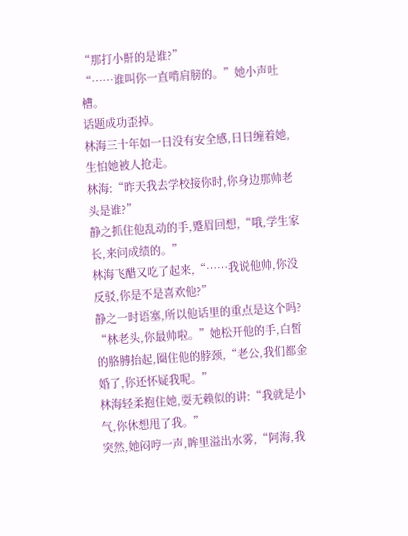“那打小鼾的是谁?”
“……谁叫你一直啃肩膀的。”她小声吐槽。
话题成功歪掉。
林海三十年如一日没有安全感,日日缠着她,生怕她被人抢走。
林海:“昨天我去学校接你时,你身边那帅老头是谁?”
静之抓住他乱动的手,蹙眉回想,“哦,学生家长,来问成绩的。”
林海飞醋又吃了起来,“……我说他帅,你没反驳,你是不是喜欢他?”
静之一时语塞,所以他话里的重点是这个吗?
“林老头,你最帅啦。”她松开他的手,白皙的胳膊抬起,圈住他的脖颈,“老公,我们都金婚了,你还怀疑我呢。”
林海轻柔抱住她,耍无赖似的讲:“我就是小气,你休想甩了我。”
突然,她闷哼一声,眸里溢出水雾,“阿海,我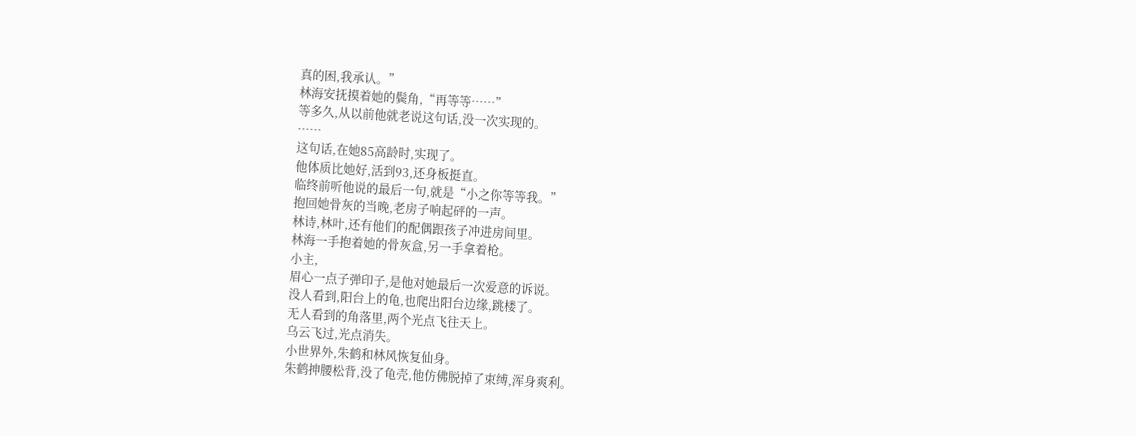真的困,我承认。”
林海安抚摸着她的鬓角,“再等等……”
等多久,从以前他就老说这句话,没一次实现的。
……
这句话,在她85高龄时,实现了。
他体质比她好,活到93,还身板挺直。
临终前听他说的最后一句,就是“小之你等等我。”
抱回她骨灰的当晚,老房子响起砰的一声。
林诗,林叶,还有他们的配偶跟孩子冲进房间里。
林海一手抱着她的骨灰盒,另一手拿着枪。
小主,
眉心一点子弹印子,是他对她最后一次爱意的诉说。
没人看到,阳台上的龟,也爬出阳台边缘,跳楼了。
无人看到的角落里,两个光点飞往天上。
乌云飞过,光点消失。
小世界外,朱鹤和林风恢复仙身。
朱鹤抻腰松背,没了龟壳,他仿佛脱掉了束缚,浑身爽利。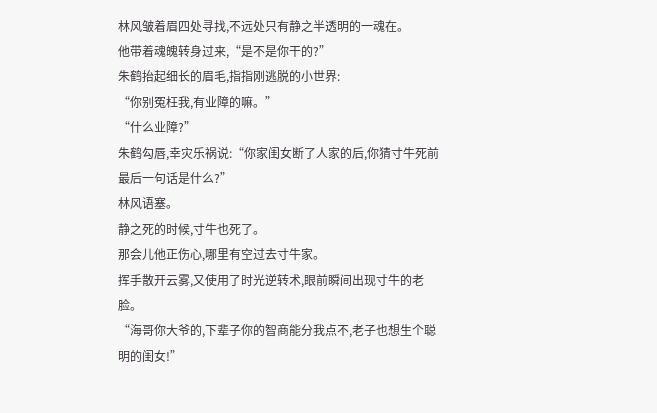林风皱着眉四处寻找,不远处只有静之半透明的一魂在。
他带着魂魄转身过来,“是不是你干的?”
朱鹤抬起细长的眉毛,指指刚逃脱的小世界:
“你别冤枉我,有业障的嘛。”
“什么业障?”
朱鹤勾唇,幸灾乐祸说:“你家闺女断了人家的后,你猜寸牛死前最后一句话是什么?”
林风语塞。
静之死的时候,寸牛也死了。
那会儿他正伤心,哪里有空过去寸牛家。
挥手散开云雾,又使用了时光逆转术,眼前瞬间出现寸牛的老脸。
“海哥你大爷的,下辈子你的智商能分我点不,老子也想生个聪明的闺女!”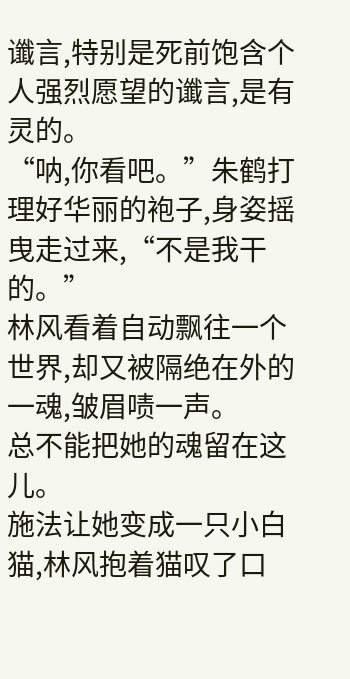谶言,特别是死前饱含个人强烈愿望的谶言,是有灵的。
“呐,你看吧。”朱鹤打理好华丽的袍子,身姿摇曳走过来,“不是我干的。”
林风看着自动飘往一个世界,却又被隔绝在外的一魂,皱眉啧一声。
总不能把她的魂留在这儿。
施法让她变成一只小白猫,林风抱着猫叹了口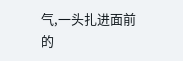气,一头扎进面前的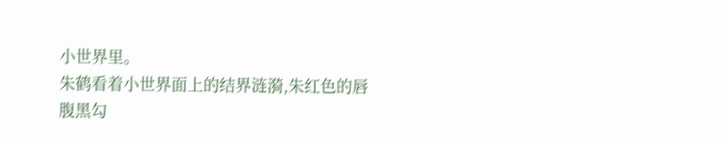小世界里。
朱鹤看着小世界面上的结界涟漪,朱红色的唇腹黑勾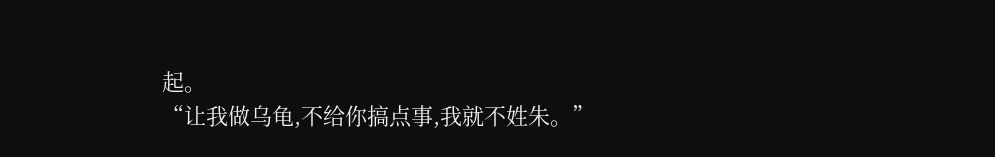起。
“让我做乌龟,不给你搞点事,我就不姓朱。”